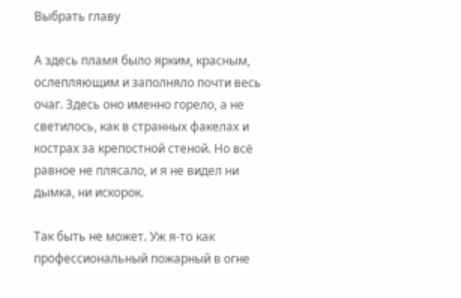Выбрать главу

А здесь пламя было ярким, красным, ослепляющим и заполняло почти весь очаг. Здесь оно именно горело, а не светилось, как в странных факелах и кострах за крепостной стеной. Но всё равное не плясало, и я не видел ни дымка, ни искорок.

Так быть не может. Уж я-то как профессиональный пожарный в огне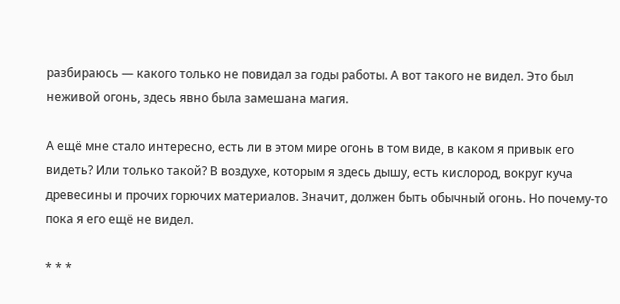разбираюсь — какого только не повидал за годы работы. А вот такого не видел. Это был неживой огонь, здесь явно была замешана магия.

А ещё мне стало интересно, есть ли в этом мире огонь в том виде, в каком я привык его видеть? Или только такой? В воздухе, которым я здесь дышу, есть кислород, вокруг куча древесины и прочих горючих материалов. Значит, должен быть обычный огонь. Но почему-то пока я его ещё не видел.

* * *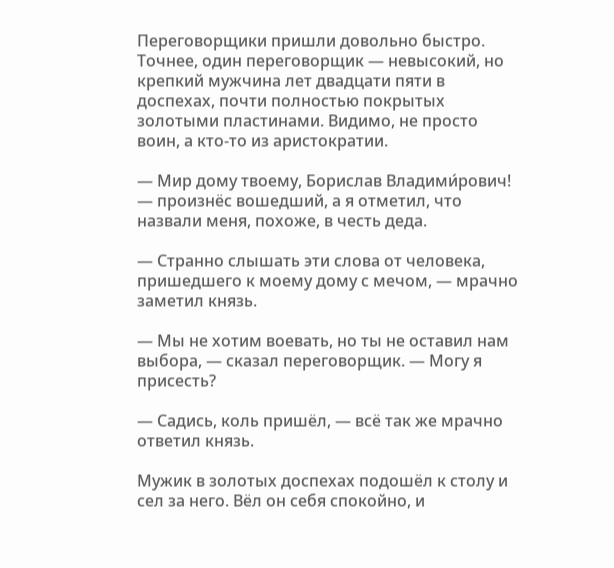Переговорщики пришли довольно быстро. Точнее, один переговорщик — невысокий, но крепкий мужчина лет двадцати пяти в доспехах, почти полностью покрытых золотыми пластинами. Видимо, не просто воин, а кто-то из аристократии.

— Мир дому твоему, Борислав Владими́рович! — произнёс вошедший, а я отметил, что назвали меня, похоже, в честь деда.

— Странно слышать эти слова от человека, пришедшего к моему дому с мечом, — мрачно заметил князь.

— Мы не хотим воевать, но ты не оставил нам выбора, — сказал переговорщик. — Могу я присесть?

— Садись, коль пришёл, — всё так же мрачно ответил князь.

Мужик в золотых доспехах подошёл к столу и сел за него. Вёл он себя спокойно, и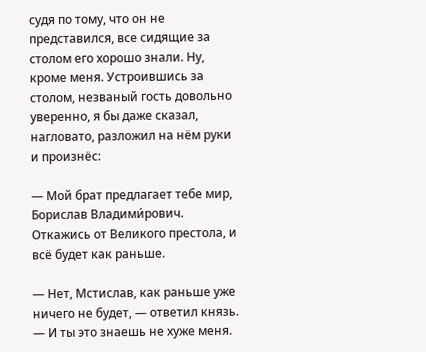судя по тому, что он не представился, все сидящие за столом его хорошо знали. Ну, кроме меня. Устроившись за столом, незваный гость довольно уверенно, я бы даже сказал, нагловато, разложил на нём руки и произнёс:

— Мой брат предлагает тебе мир, Борислав Владими́рович. Откажись от Великого престола, и всё будет как раньше.

— Нет, Мстислав, как раньше уже ничего не будет, — ответил князь. — И ты это знаешь не хуже меня.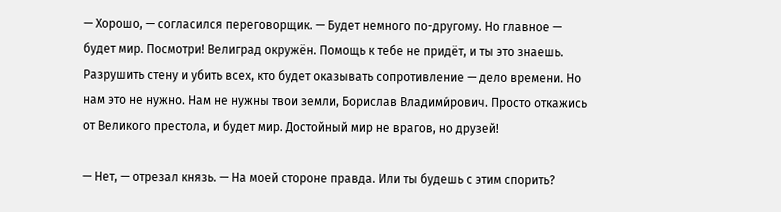— Хорошо, — согласился переговорщик. — Будет немного по-другому. Но главное — будет мир. Посмотри! Велиград окружён. Помощь к тебе не придёт, и ты это знаешь. Разрушить стену и убить всех, кто будет оказывать сопротивление — дело времени. Но нам это не нужно. Нам не нужны твои земли, Борислав Владими́рович. Просто откажись от Великого престола, и будет мир. Достойный мир не врагов, но друзей!

— Нет, — отрезал князь. — На моей стороне правда. Или ты будешь с этим спорить?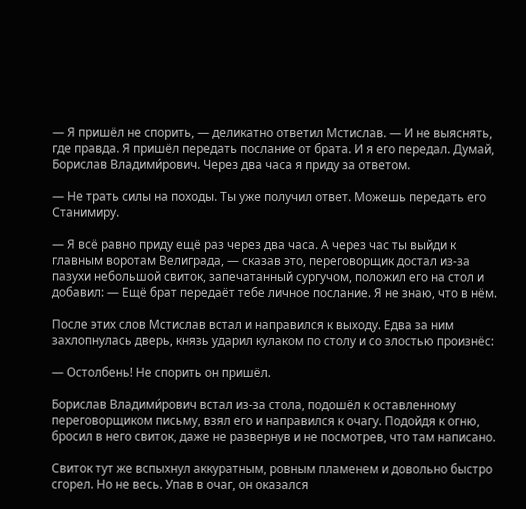— Я пришёл не спорить, — деликатно ответил Мстислав. — И не выяснять, где правда. Я пришёл передать послание от брата. И я его передал. Думай, Борислав Владими́рович. Через два часа я приду за ответом.

— Не трать силы на походы. Ты уже получил ответ. Можешь передать его Станимиру.

— Я всё равно приду ещё раз через два часа. А через час ты выйди к главным воротам Велиграда, — сказав это, переговорщик достал из-за пазухи небольшой свиток, запечатанный сургучом, положил его на стол и добавил: — Ещё брат передаёт тебе личное послание. Я не знаю, что в нём.

После этих слов Мстислав встал и направился к выходу. Едва за ним захлопнулась дверь, князь ударил кулаком по столу и со злостью произнёс:

— Остолбень! Не спорить он пришёл.

Борислав Владими́рович встал из-за стола, подошёл к оставленному переговорщиком письму, взял его и направился к очагу. Подойдя к огню, бросил в него свиток, даже не развернув и не посмотрев, что там написано.

Свиток тут же вспыхнул аккуратным, ровным пламенем и довольно быстро сгорел. Но не весь. Упав в очаг, он оказался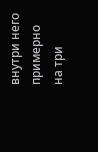внутри него примерно на три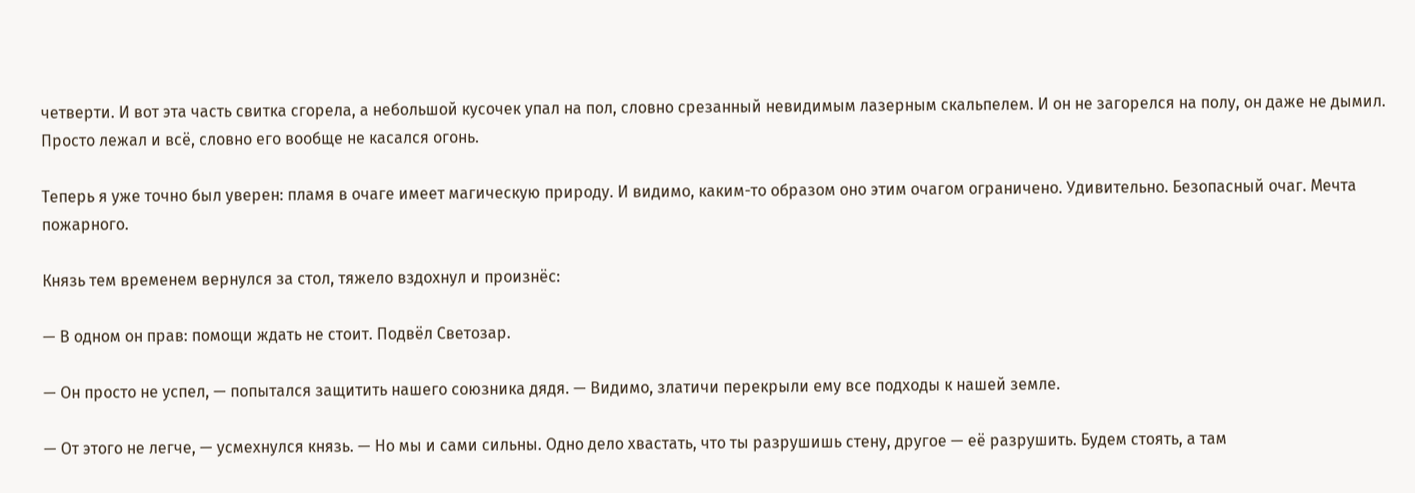четверти. И вот эта часть свитка сгорела, а небольшой кусочек упал на пол, словно срезанный невидимым лазерным скальпелем. И он не загорелся на полу, он даже не дымил. Просто лежал и всё, словно его вообще не касался огонь.

Теперь я уже точно был уверен: пламя в очаге имеет магическую природу. И видимо, каким-то образом оно этим очагом ограничено. Удивительно. Безопасный очаг. Мечта пожарного.

Князь тем временем вернулся за стол, тяжело вздохнул и произнёс:

— В одном он прав: помощи ждать не стоит. Подвёл Светозар.

— Он просто не успел, — попытался защитить нашего союзника дядя. — Видимо, златичи перекрыли ему все подходы к нашей земле.

— От этого не легче, — усмехнулся князь. — Но мы и сами сильны. Одно дело хвастать, что ты разрушишь стену, другое — её разрушить. Будем стоять, а там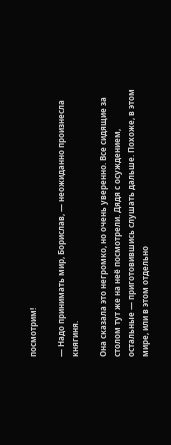посмотрим!

— Надо принимать мир, Борислав, — неожиданно произнесла княгиня.

Она сказала это негромко, но очень уверенно. Все сидящие за столом тут же на неё посмотрели. Дядя с осуждением, остальные — приготовившись слушать дальше. Похоже, в этом мире, или в этом отдельно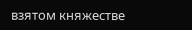взятом княжестве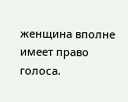женщина вполне имеет право голоса.